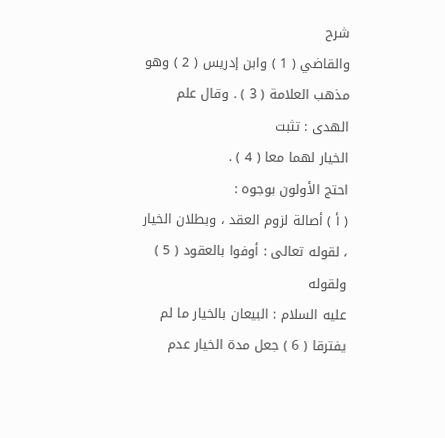شرح
والقاضي ( 1 ) وابن إدريس ( 2 ) وهو مذهب العلامة ( 3 ) . وقال علم الهدى : تثبت
الخيار لهما معا ( 4 ) .
احتج الأولون بوجوه :
( أ ) أصالة لزوم العقد ، وبطلان الخيار ، لقوله تعالى : أوفوا بالعقود ( 5 ) ولقوله
عليه السلام : البيعان بالخيار ما لم يفترقا ( 6 ) جعل مدة الخيار عدم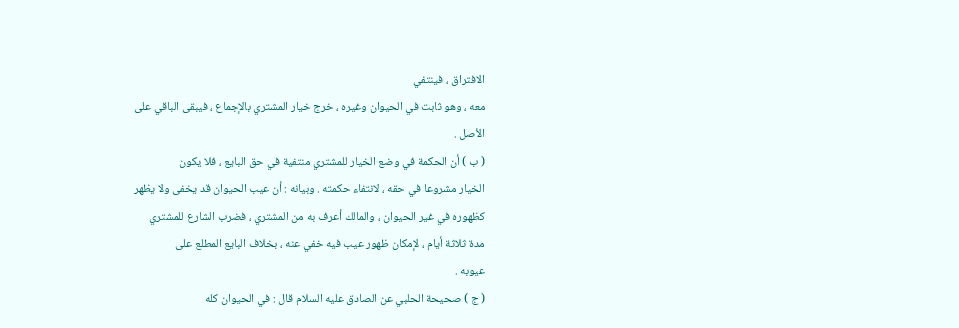الافتراق ، فينتفي
معه ، وهو ثابت في الحيوان وغيره ، خرج خيار المشتري بالإجماع ، فيبقى الباقي على
الأصل .
( ب ) أن الحكمة في وضع الخيار للمشتري منتفية في حق البايع ، فلا يكون
الخيار مشروعا في حقه ، لانتفاء حكمته . وبيانه : أن عيب الحيوان قد يخفى ولا يظهر
كظهوره في غير الحيوان ، والمالك أعرف به من المشتري ، فضرب الشارع للمشتري
مدة ثلاثة أيام ، لإمكان ظهور عيب فيه خفي عنه ، بخلاف البايع المطلع على
عيوبه .
( ج ) صحيحة الحلبي عن الصادق عليه السلام قال : في الحيوان كله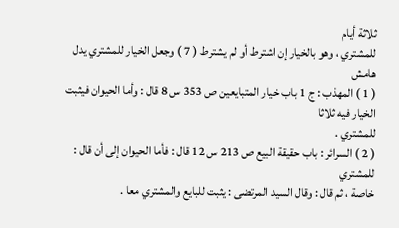ثلاثة أيام
للمشتري ، وهو بالخيار إن اشترط أو لم يشترط ( 7 ) وجعل الخيار للمشتري يدل
هامش
( 1 ) المهذب : ج 1 باب خيار المتبايعين ص 353 س 8 قال : وأما الحيوان فيثبت الخيار فيه ثلاثا
للمشتري .
( 2 ) السرائر : باب حقيقة البيع ص 213 س 12 قال : فأما الحيوان إلى أن قال : للمشتري
خاصة ، ثم قال : وقال السيد المرتضى : يثبت للبايع والمشتري معا .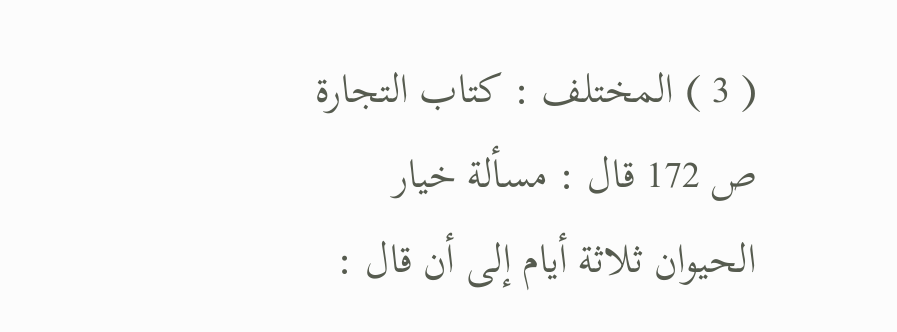( 3 ) المختلف : كتاب التجارة ص 172 قال : مسألة خيار الحيوان ثلاثة أيام إلى أن قال :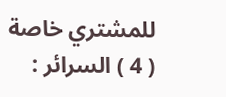للمشتري خاصة
( 4 ) السرائر :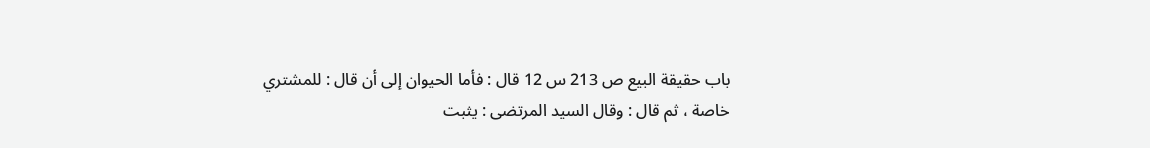باب حقيقة البيع ص 213 س 12 قال : فأما الحيوان إلى أن قال : للمشتري
خاصة ، ثم قال : وقال السيد المرتضى : يثبت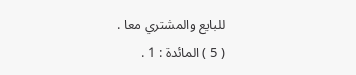للبايع والمشتري معا .
( 5 ) المائدة : 1 .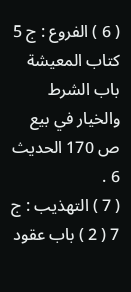( 6 ) الفروع : ج 5 كتاب المعيشة باب الشرط والخيار في بيع ص 170 الحديث 6 .
( 7 ) التهذيب : ج 7 ( 2 ) باب عقود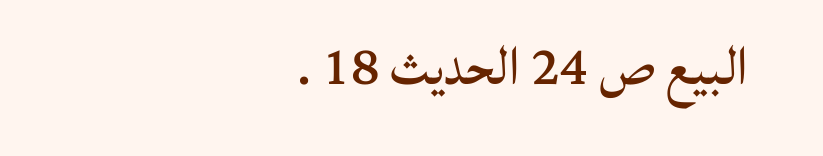البيع ص 24 الحديث 18 .